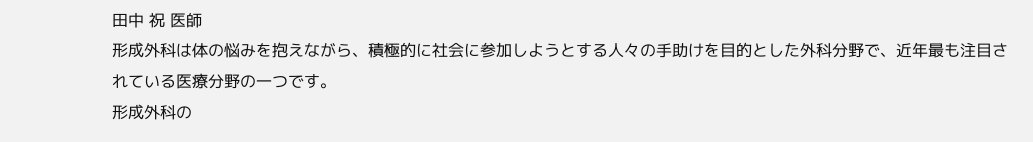田中 祝 医師
形成外科は体の悩みを抱えながら、積極的に社会に参加しようとする人々の手助けを目的とした外科分野で、近年最も注目されている医療分野の一つです。
形成外科の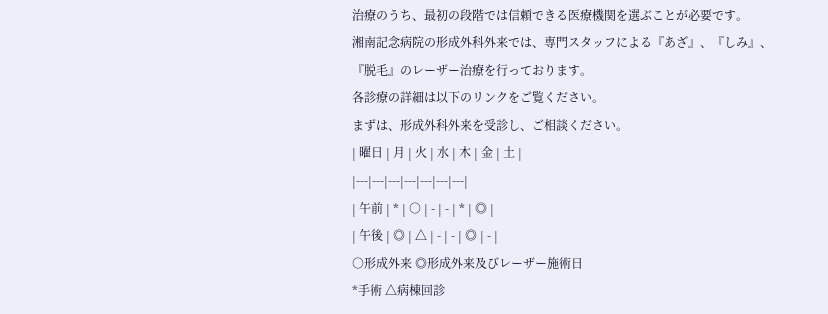治療のうち、最初の段階では信頼できる医療機関を選ぶことが必要です。
湘南記念病院の形成外科外来では、専門スタッフによる『あざ』、『しみ』、『脱毛』のレーザー治療を行っております。
各診療の詳細は以下のリンクをご覧ください。
まずは、形成外科外来を受診し、ご相談ください。
| 曜日 | 月 | 火 | 水 | 木 | 金 | 土 |
|---|---|---|---|---|---|---|
| 午前 | * | ○ | - | - | * | ◎ |
| 午後 | ◎ | △ | - | - | ◎ | - |
○形成外来 ◎形成外来及びレーザー施術日
*手術 △病棟回診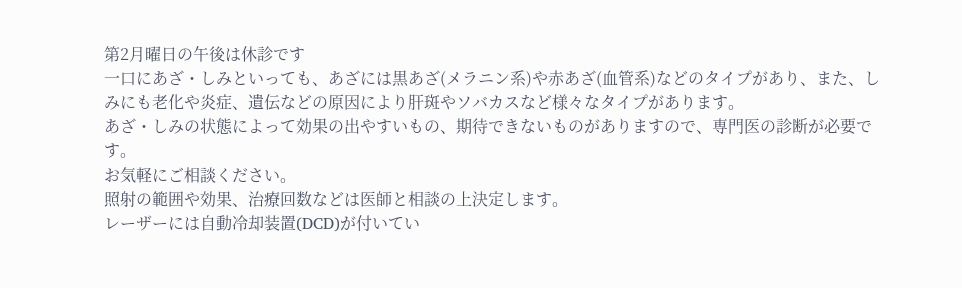第2月曜日の午後は休診です
一口にあざ・しみといっても、あざには黒あざ(メラニン系)や赤あざ(血管系)などのタイプがあり、また、しみにも老化や炎症、遺伝などの原因により肝斑やソバカスなど様々なタイプがあります。
あざ・しみの状態によって効果の出やすいもの、期待できないものがありますので、専門医の診断が必要です。
お気軽にご相談ください。
照射の範囲や効果、治療回数などは医師と相談の上決定します。
レーザーには自動冷却装置(DCD)が付いてい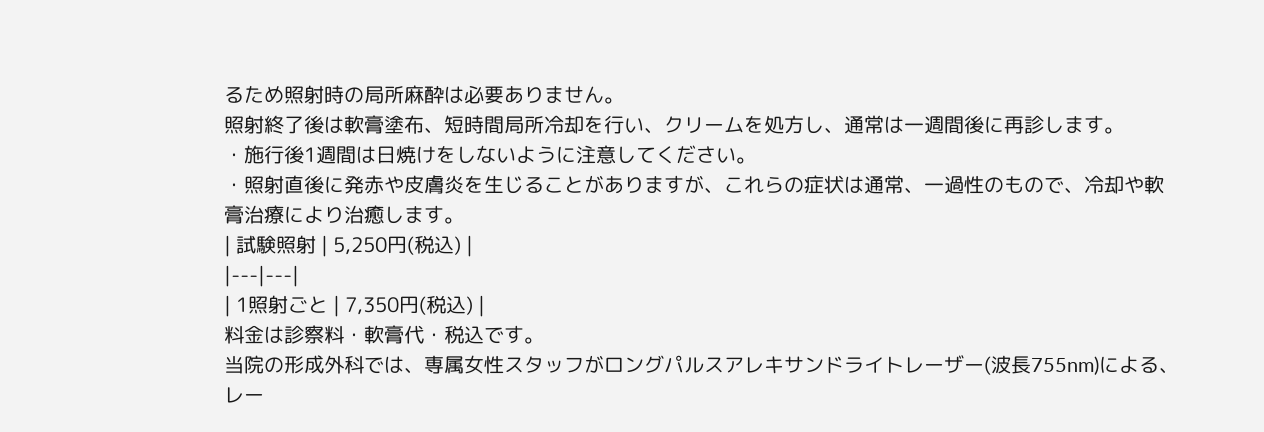るため照射時の局所麻酔は必要ありません。
照射終了後は軟膏塗布、短時間局所冷却を行い、クリームを処方し、通常は一週間後に再診します。
・施行後1週間は日焼けをしないように注意してください。
・照射直後に発赤や皮膚炎を生じることがありますが、これらの症状は通常、一過性のもので、冷却や軟膏治療により治癒します。
| 試験照射 | 5,250円(税込) |
|---|---|
| 1照射ごと | 7,350円(税込) |
料金は診察料・軟膏代・税込です。
当院の形成外科では、専属女性スタッフがロングパルスアレキサンドライトレーザー(波長755nm)による、レー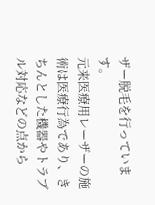ザー脱毛を行っています。
元来医療用レーザーの施術は医療行為であり、きちんとした機器やトラブル対応などの点から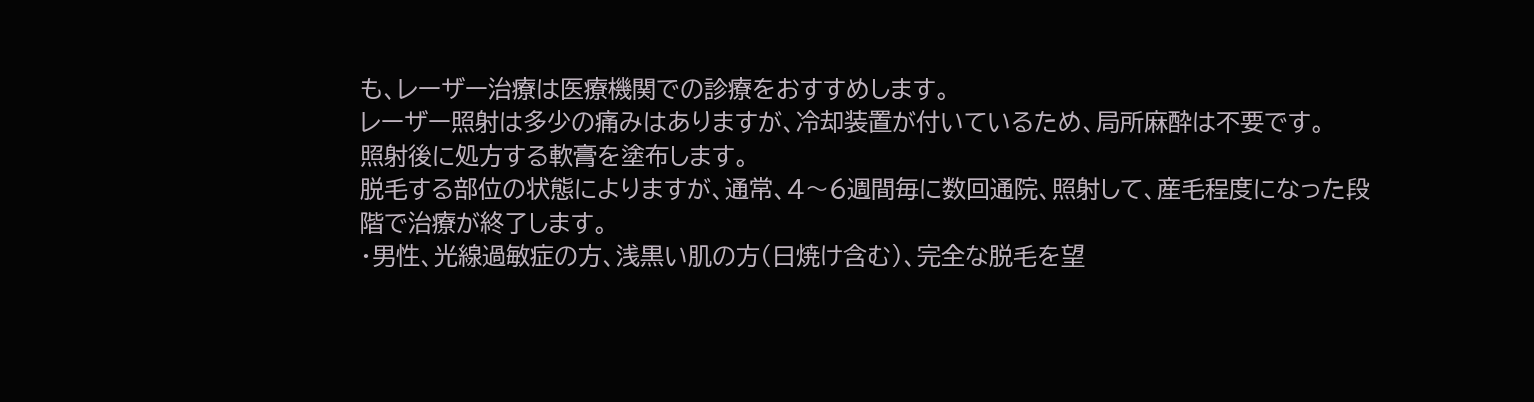も、レーザー治療は医療機関での診療をおすすめします。
レーザー照射は多少の痛みはありますが、冷却装置が付いているため、局所麻酔は不要です。
照射後に処方する軟膏を塗布します。
脱毛する部位の状態によりますが、通常、4〜6週間毎に数回通院、照射して、産毛程度になった段階で治療が終了します。
・男性、光線過敏症の方、浅黒い肌の方(日焼け含む)、完全な脱毛を望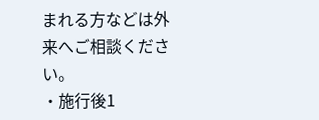まれる方などは外来へご相談ください。
・施行後1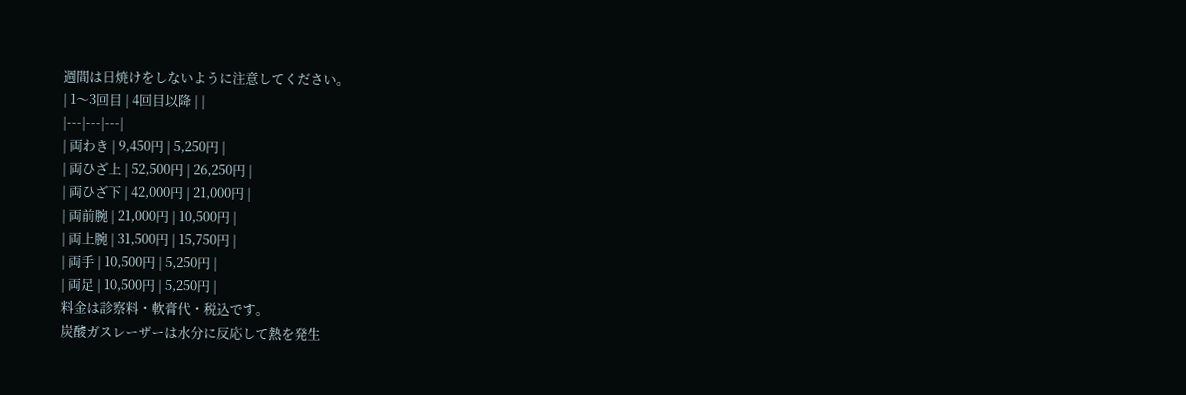週間は日焼けをしないように注意してください。
| 1〜3回目 | 4回目以降 | |
|---|---|---|
| 両わき | 9,450円 | 5,250円 |
| 両ひざ上 | 52,500円 | 26,250円 |
| 両ひざ下 | 42,000円 | 21,000円 |
| 両前腕 | 21,000円 | 10,500円 |
| 両上腕 | 31,500円 | 15,750円 |
| 両手 | 10,500円 | 5,250円 |
| 両足 | 10,500円 | 5,250円 |
料金は診察料・軟膏代・税込です。
炭酸ガスレーザーは水分に反応して熱を発生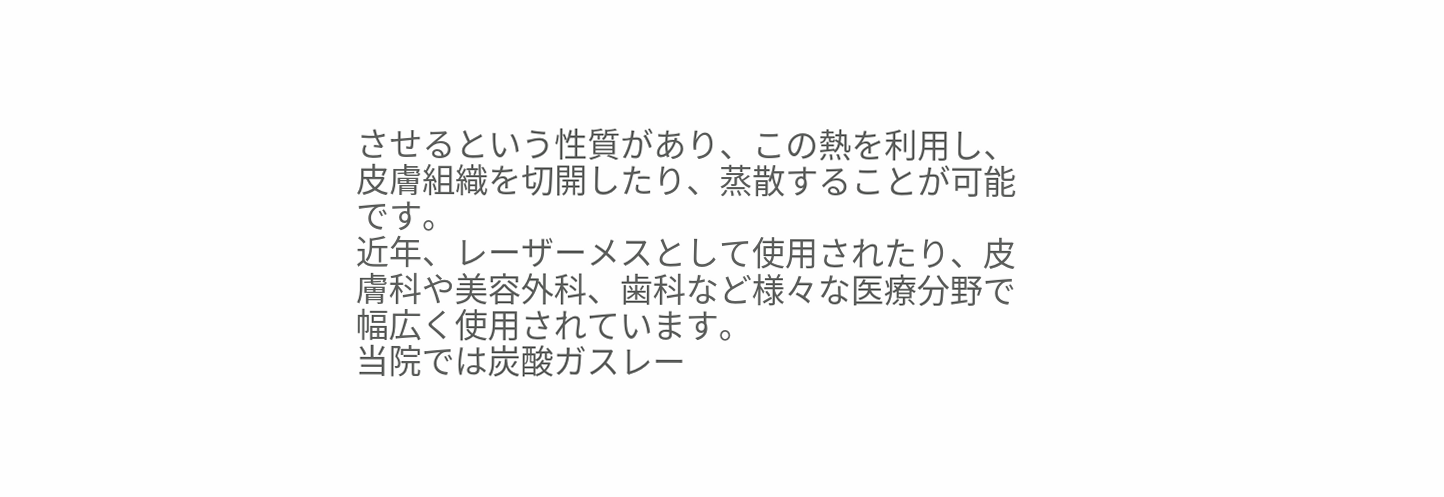させるという性質があり、この熱を利用し、皮膚組織を切開したり、蒸散することが可能です。
近年、レーザーメスとして使用されたり、皮膚科や美容外科、歯科など様々な医療分野で幅広く使用されています。
当院では炭酸ガスレー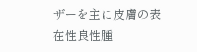ザーを主に皮膚の表在性良性腫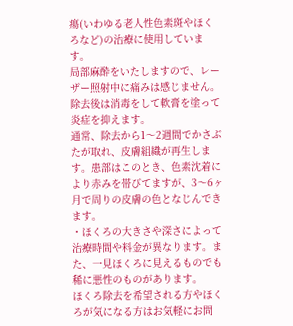瘍(いわゆる老人性色素斑やほくろなど)の治療に使用しています。
局部麻酔をいたしますので、レーザー照射中に痛みは感じません。
除去後は消毒をして軟膏を塗って炎症を抑えます。
通常、除去から1〜2週間でかさぶたが取れ、皮膚組織が再生します。患部はこのとき、色素沈着により赤みを帯びてますが、3〜6ヶ月で周りの皮膚の色となじんできます。
・ほくろの大きさや深さによって治療時間や料金が異なります。また、一見ほくろに見えるものでも稀に悪性のものがあります。
ほくろ除去を希望される方やほくろが気になる方はお気軽にお問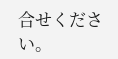合せください。